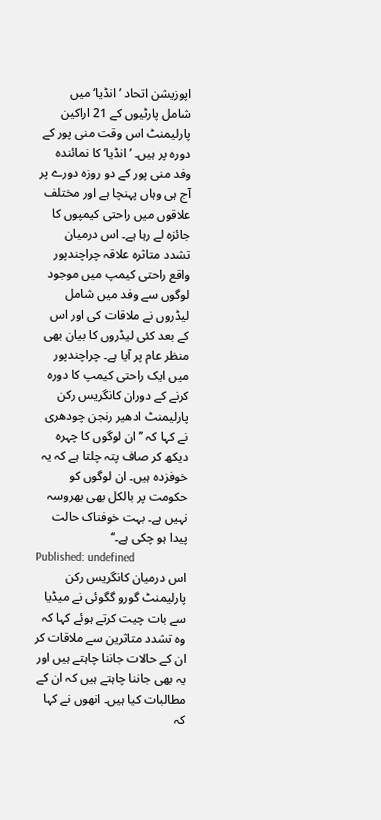اپوزیشن اتحاد ’انڈیا‘ میں شامل پارٹیوں کے 21 اراکین پارلیمنٹ اس وقت منی پور کے دورہ پر ہیں۔ ’انڈیا‘ کا نمائندہ وفد منی پور کے دو روزہ دورے پر آج ہی وہاں پہنچا ہے اور مختلف علاقوں میں راحتی کیمپوں کا جائزہ لے رہا ہے۔ اس درمیان تشدد متاثرہ علاقہ چراچندپور واقع راحتی کیمپ میں موجود لوگوں سے وفد میں شامل لیڈروں نے ملاقات کی اور اس کے بعد کئی لیڈروں کا بیان بھی منظر عام پر آیا ہے۔ چراچندپور میں ایک راحتی کیمپ کا دورہ کرنے کے دوران کانگریس رکن پارلیمنٹ ادھیر رنجن چودھری نے کہا کہ ’’ان لوگوں کا چہرہ دیکھ کر صاف پتہ چلتا ہے کہ یہ خوفزدہ ہیں۔ ان لوگوں کو حکومت پر بالکل بھی بھروسہ نہیں ہے۔ بہت خوفناک حالت پیدا ہو چکی ہے۔‘‘
Published: undefined
اس درمیان کانگریس رکن پارلیمنٹ گورو گگوئی نے میڈیا سے بات چیت کرتے ہوئے کہا کہ وہ تشدد متاثرین سے ملاقات کر ان کے حالات جاننا چاہتے ہیں اور یہ بھی جاننا چاہتے ہیں کہ ان کے مطالبات کیا ہیں۔ انھوں نے کہا کہ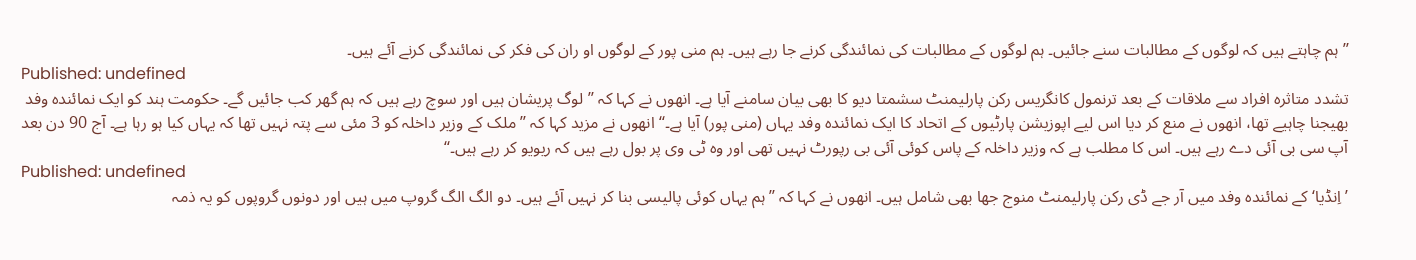’’ہم چاہتے ہیں کہ لوگوں کے مطالبات سنے جائیں۔ ہم لوگوں کے مطالبات کی نمائندگی کرنے جا رہے ہیں۔ ہم منی پور کے لوگوں او ران کی فکر کی نمائندگی کرنے آئے ہیں۔
Published: undefined
تشدد متاثرہ افراد سے ملاقات کے بعد ترنمول کانگریس رکن پارلیمنٹ سشمتا دیو کا بھی بیان سامنے آیا ہے۔ انھوں نے کہا کہ ’’لوگ پریشان ہیں اور سوچ رہے ہیں کہ ہم گھر کب جائیں گے۔ حکومت ہند کو ایک نمائندہ وفد بھیجنا چاہیے تھا، انھوں نے منع کر دیا اس لیے اپوزیشن پارٹیوں کے اتحاد کا ایک نمائندہ وفد یہاں (منی پور) آیا ہے۔‘‘ انھوں نے مزید کہا کہ ’’ملک کے وزیر داخلہ کو 3 مئی سے پتہ نہیں تھا کہ یہاں کیا ہو رہا ہے۔ آج 90 دن بعد آپ سی بی آئی دے رہے ہیں۔ اس کا مطلب ہے کہ وزیر داخلہ کے پاس کوئی آئی بی رپورٹ نہیں تھی اور وہ ٹی وی پر بول رہے ہیں کہ ریویو کر رہے ہیں۔‘‘
Published: undefined
’اِنڈیا‘ کے نمائندہ وفد میں آر جے ڈی رکن پارلیمنٹ منوج جھا بھی شامل ہیں۔ انھوں نے کہا کہ ’’ہم یہاں کوئی پالیسی بنا کر نہیں آئے ہیں۔ دو الگ الگ گروپ میں ہیں اور دونوں گروپوں کو یہ ذمہ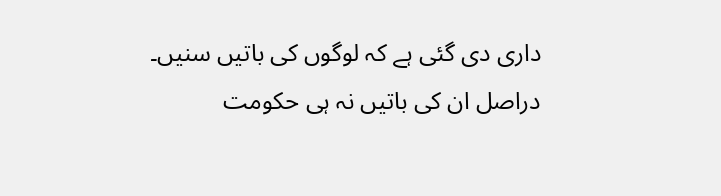داری دی گئی ہے کہ لوگوں کی باتیں سنیں۔ دراصل ان کی باتیں نہ ہی حکومت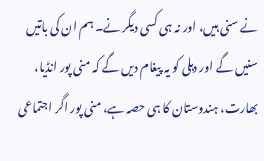نے سنی ہیں، اور نہ ہی کسی دیگر نے۔ ہم ان کی باتیں سنیں گے اور دہلی کو یہ پیغام دیں گے کہ منی پور انڈیا، بھارت، ہندوستان کا ہی حصہ ہے، منی پور اگر اجتماعی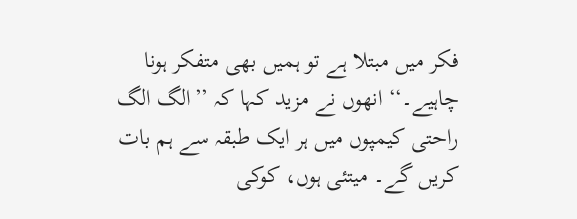فکر میں مبتلا ہے تو ہمیں بھی متفکر ہونا چاہیے۔‘‘ انھوں نے مزید کہا کہ ’’الگ الگ راحتی کیمپوں میں ہر ایک طبقہ سے ہم بات کریں گے۔ میتئی ہوں، کوکی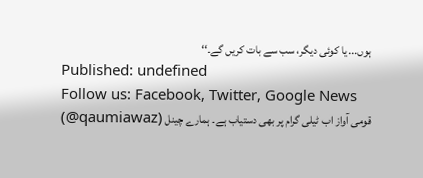ہوں... یا کوئی دیگر، سب سے بات کریں گے۔‘‘
Published: undefined
Follow us: Facebook, Twitter, Google News
قومی آواز اب ٹیلی گرام پر بھی دستیاب ہے۔ ہمارے چینل (qaumiawaz@)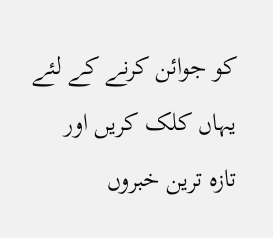کو جوائن کرنے کے لئے یہاں کلک کریں اور تازہ ترین خبروں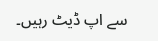سے اپ ڈیٹ رہیں۔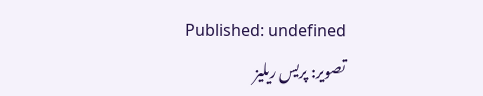Published: undefined
تصویر: پریس ریلیز